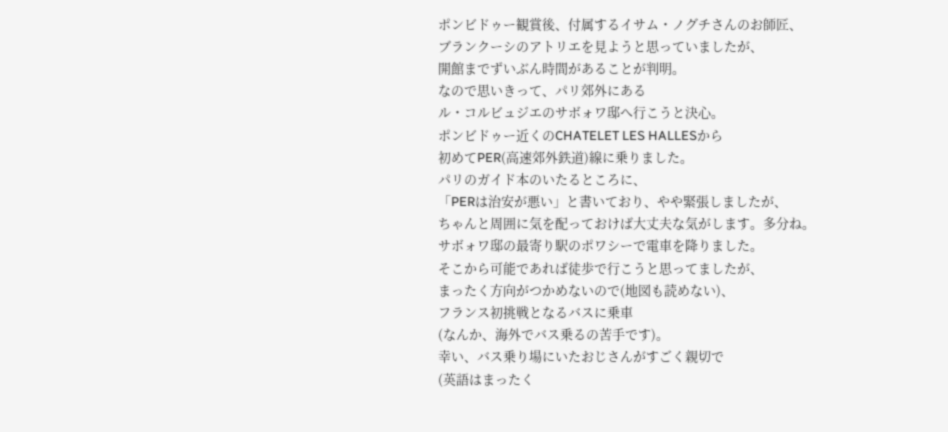ポンビドゥー観賞後、付属するイサム・ノグチさんのお師匠、
ブランクーシのアトリエを見ようと思っていましたが、
開館までずいぶん時間があることが判明。
なので思いきって、パリ郊外にある
ル・コルビュジエのサボォワ邸へ行こうと決心。
ポンビドゥー近くのCHATELET LES HALLESから
初めてPER(高速郊外鉄道)線に乗りました。
パリのガイド本のいたるところに、
「PERは治安が悪い」と書いており、やや緊張しましたが、
ちゃんと周囲に気を配っておけば大丈夫な気がします。多分ね。
サボォワ邸の最寄り駅のポワシーで電車を降りました。
そこから可能であれば徒歩で行こうと思ってましたが、
まったく方向がつかめないので(地図も読めない)、
フランス初挑戦となるバスに乗車
(なんか、海外でバス乗るの苦手です)。
幸い、バス乗り場にいたおじさんがすごく親切で
(英語はまったく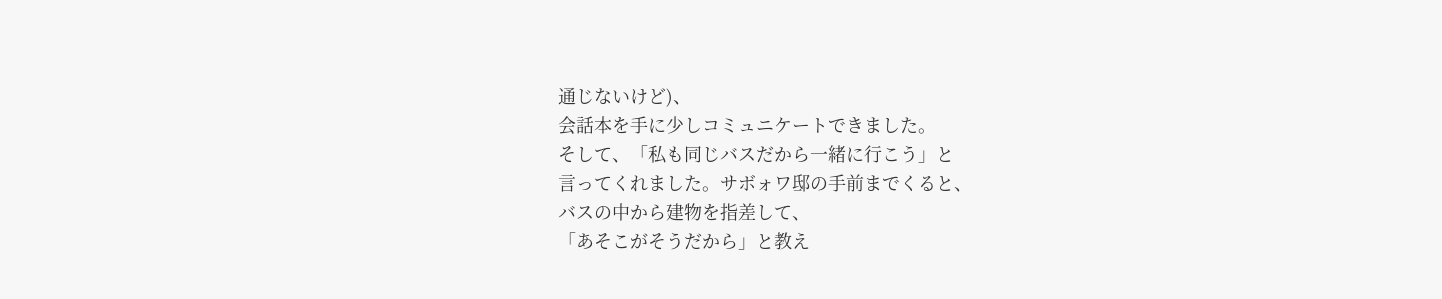通じないけど)、
会話本を手に少しコミュニケートできました。
そして、「私も同じバスだから一緒に行こう」と
言ってくれました。サボォワ邸の手前までくると、
バスの中から建物を指差して、
「あそこがそうだから」と教え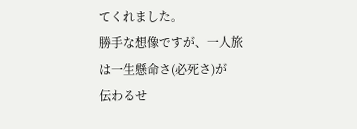てくれました。
勝手な想像ですが、一人旅は一生懸命さ(必死さ)が
伝わるせ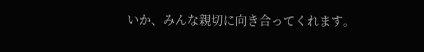いか、みんな親切に向き合ってくれます。